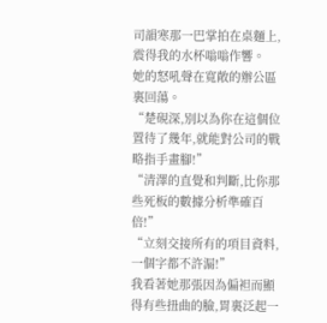司韻寒那一巴掌拍在桌麵上,震得我的水杯嗡嗡作響。
她的怒吼聲在寬敞的辦公區裏回蕩。
“楚硯深,別以為你在這個位置待了幾年,就能對公司的戰略指手畫腳!”
“清澤的直覺和判斷,比你那些死板的數據分析準確百倍!”
“立刻交接所有的項目資料,一個字都不許漏!”
我看著她那張因為偏袒而顯得有些扭曲的臉,胃裏泛起一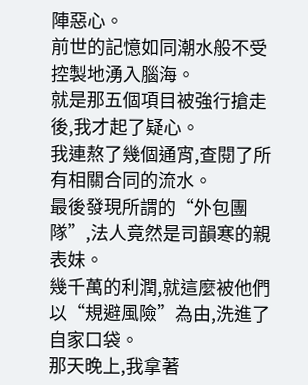陣惡心。
前世的記憶如同潮水般不受控製地湧入腦海。
就是那五個項目被強行搶走後,我才起了疑心。
我連熬了幾個通宵,查閱了所有相關合同的流水。
最後發現所謂的“外包團隊”,法人竟然是司韻寒的親表妹。
幾千萬的利潤,就這麼被他們以“規避風險”為由,洗進了自家口袋。
那天晚上,我拿著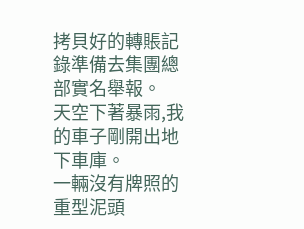拷貝好的轉賬記錄準備去集團總部實名舉報。
天空下著暴雨,我的車子剛開出地下車庫。
一輛沒有牌照的重型泥頭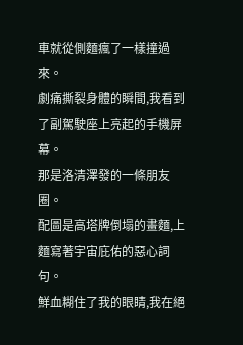車就從側麵瘋了一樣撞過來。
劇痛撕裂身體的瞬間,我看到了副駕駛座上亮起的手機屏幕。
那是洛清澤發的一條朋友圈。
配圖是高塔牌倒塌的畫麵,上麵寫著宇宙庇佑的惡心詞句。
鮮血糊住了我的眼睛,我在絕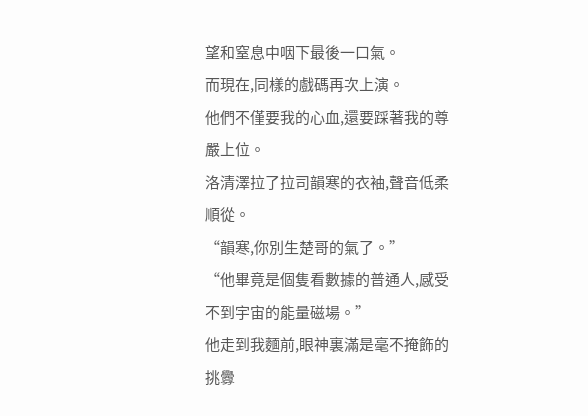望和窒息中咽下最後一口氣。
而現在,同樣的戲碼再次上演。
他們不僅要我的心血,還要踩著我的尊嚴上位。
洛清澤拉了拉司韻寒的衣袖,聲音低柔順從。
“韻寒,你別生楚哥的氣了。”
“他畢竟是個隻看數據的普通人,感受不到宇宙的能量磁場。”
他走到我麵前,眼神裏滿是毫不掩飾的挑釁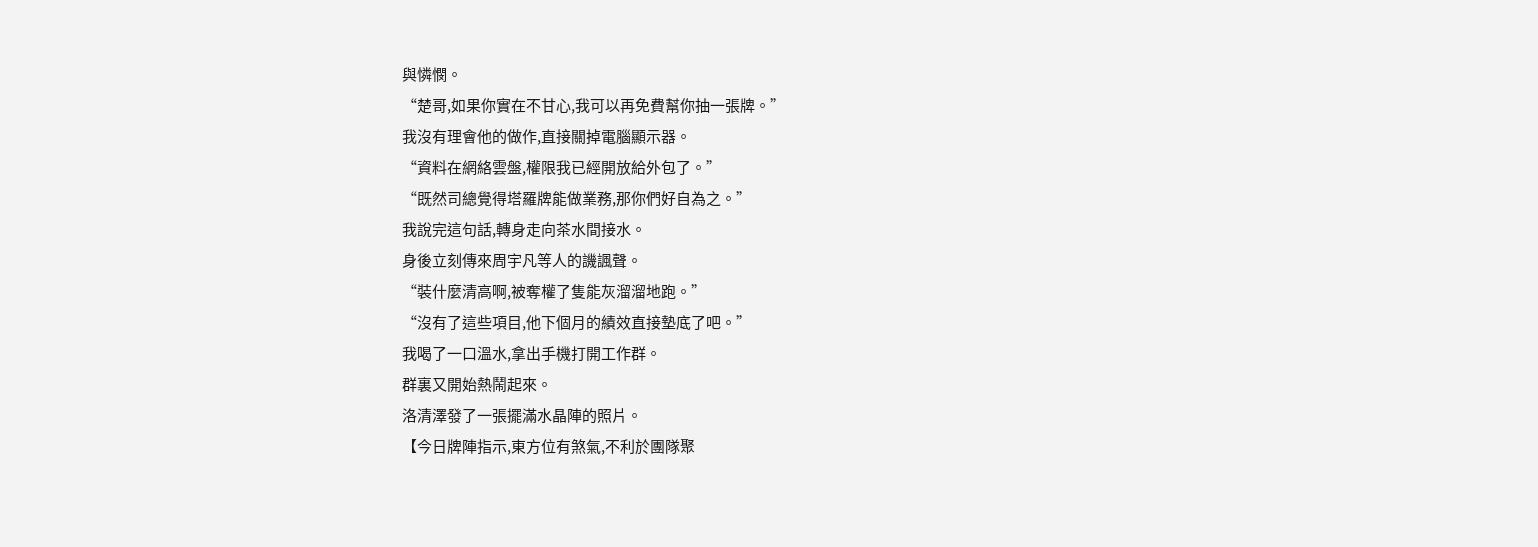與憐憫。
“楚哥,如果你實在不甘心,我可以再免費幫你抽一張牌。”
我沒有理會他的做作,直接關掉電腦顯示器。
“資料在網絡雲盤,權限我已經開放給外包了。”
“既然司總覺得塔羅牌能做業務,那你們好自為之。”
我說完這句話,轉身走向茶水間接水。
身後立刻傳來周宇凡等人的譏諷聲。
“裝什麼清高啊,被奪權了隻能灰溜溜地跑。”
“沒有了這些項目,他下個月的績效直接墊底了吧。”
我喝了一口溫水,拿出手機打開工作群。
群裏又開始熱鬧起來。
洛清澤發了一張擺滿水晶陣的照片。
【今日牌陣指示,東方位有煞氣,不利於團隊聚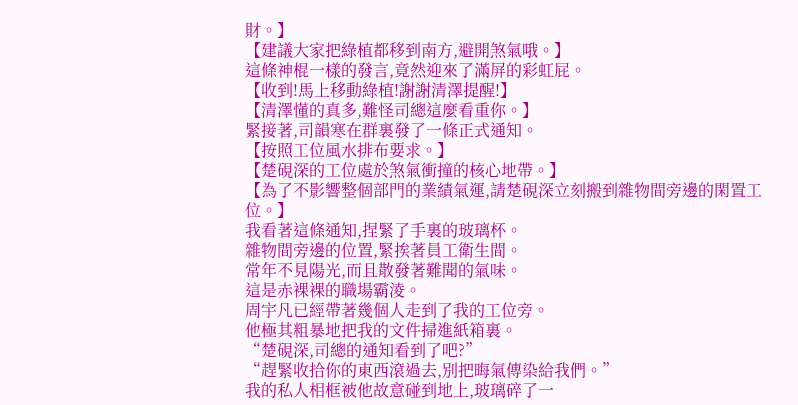財。】
【建議大家把綠植都移到南方,避開煞氣哦。】
這條神棍一樣的發言,竟然迎來了滿屏的彩虹屁。
【收到!馬上移動綠植!謝謝清澤提醒!】
【清澤懂的真多,難怪司總這麼看重你。】
緊接著,司韻寒在群裏發了一條正式通知。
【按照工位風水排布要求。】
【楚硯深的工位處於煞氣衝撞的核心地帶。】
【為了不影響整個部門的業績氣運,請楚硯深立刻搬到雜物間旁邊的閑置工位。】
我看著這條通知,捏緊了手裏的玻璃杯。
雜物間旁邊的位置,緊挨著員工衛生間。
常年不見陽光,而且散發著難聞的氣味。
這是赤裸裸的職場霸淩。
周宇凡已經帶著幾個人走到了我的工位旁。
他極其粗暴地把我的文件掃進紙箱裏。
“楚硯深,司總的通知看到了吧?”
“趕緊收拾你的東西滾過去,別把晦氣傳染給我們。”
我的私人相框被他故意碰到地上,玻璃碎了一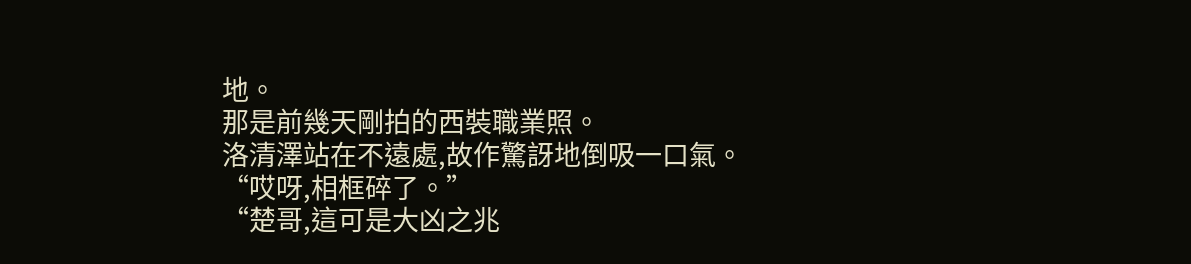地。
那是前幾天剛拍的西裝職業照。
洛清澤站在不遠處,故作驚訝地倒吸一口氣。
“哎呀,相框碎了。”
“楚哥,這可是大凶之兆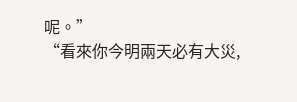呢。”
“看來你今明兩天必有大災,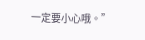一定要小心哦。”